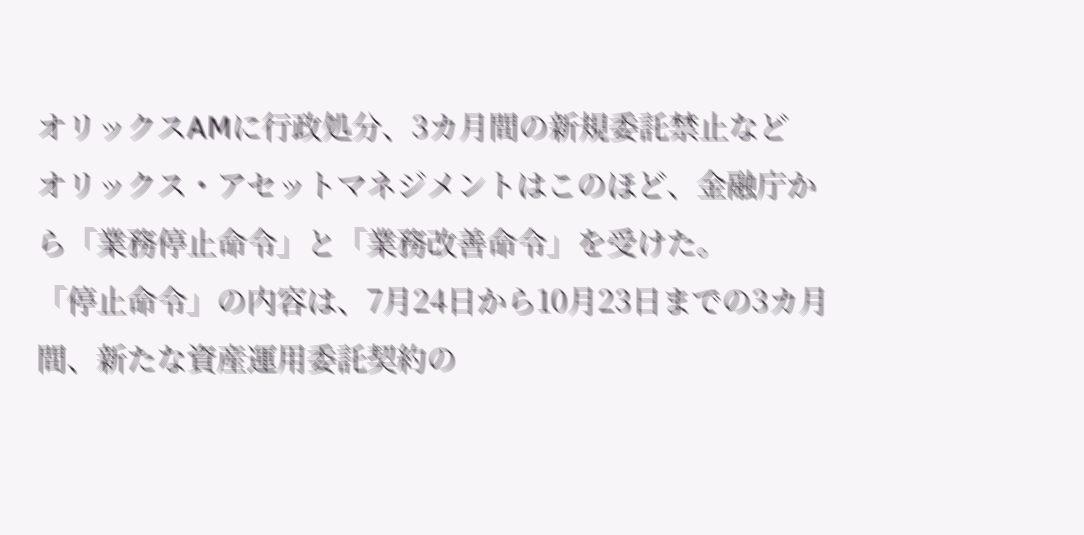オリックスAMに行政処分、3カ月間の新規委託禁止など
オリックス・アセットマネジメントはこのほど、金融庁から「業務停止命令」と「業務改善命令」を受けた。
「停止命令」の内容は、7月24日から10月23日までの3カ月間、新たな資産運用委託契約の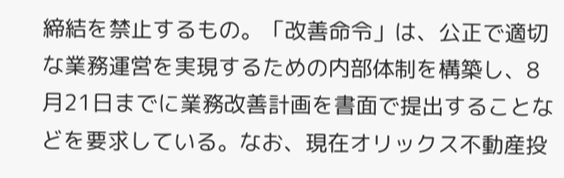締結を禁止するもの。「改善命令」は、公正で適切な業務運営を実現するための内部体制を構築し、8月21日までに業務改善計画を書面で提出することなどを要求している。なお、現在オリックス不動産投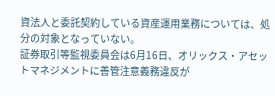資法人と委託契約している資産運用業務については、処分の対象となっていない。
証券取引等監視委員会は6月16日、オリックス・アセットマネジメントに善管注意義務違反が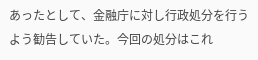あったとして、金融庁に対し行政処分を行うよう勧告していた。今回の処分はこれ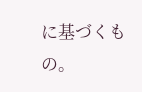に基づくもの。